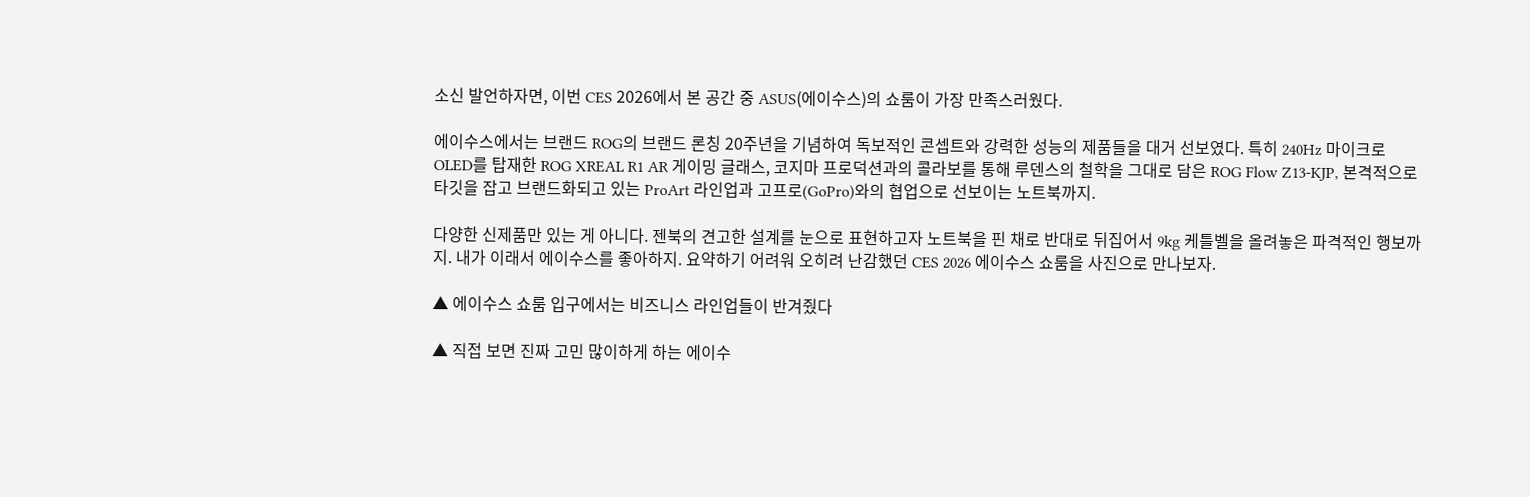소신 발언하자면, 이번 CES 2026에서 본 공간 중 ASUS(에이수스)의 쇼룸이 가장 만족스러웠다.

에이수스에서는 브랜드 ROG의 브랜드 론칭 20주년을 기념하여 독보적인 콘셉트와 강력한 성능의 제품들을 대거 선보였다. 특히 240Hz 마이크로 OLED를 탑재한 ROG XREAL R1 AR 게이밍 글래스, 코지마 프로덕션과의 콜라보를 통해 루덴스의 철학을 그대로 담은 ROG Flow Z13-KJP, 본격적으로 타깃을 잡고 브랜드화되고 있는 ProArt 라인업과 고프로(GoPro)와의 협업으로 선보이는 노트북까지.

다양한 신제품만 있는 게 아니다. 젠북의 견고한 설계를 눈으로 표현하고자 노트북을 핀 채로 반대로 뒤집어서 9kg 케틀벨을 올려놓은 파격적인 행보까지. 내가 이래서 에이수스를 좋아하지. 요약하기 어려워 오히려 난감했던 CES 2026 에이수스 쇼룸을 사진으로 만나보자.

▲ 에이수스 쇼룸 입구에서는 비즈니스 라인업들이 반겨줬다

▲ 직접 보면 진짜 고민 많이하게 하는 에이수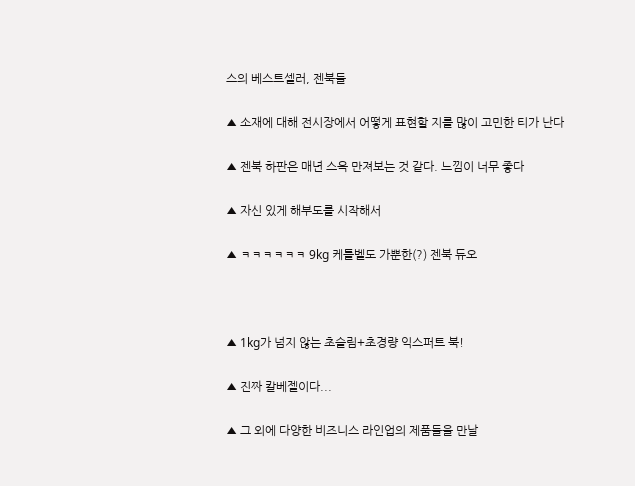스의 베스트셀러, 젠북들

▲ 소재에 대해 전시장에서 어떻게 표현할 지를 많이 고민한 티가 난다

▲ 젠북 하판은 매년 스윽 만져보는 것 같다. 느낌이 너무 좋다

▲ 자신 있게 해부도를 시작해서

▲ ㅋㅋㅋㅋㅋㅋ 9kg 케틀벨도 가뿐한(?) 젠북 듀오



▲ 1kg가 넘지 않는 초슬림+초경량 익스퍼트 북!

▲ 진짜 칼베젤이다...

▲ 그 외에 다양한 비즈니스 라인업의 제품들을 만날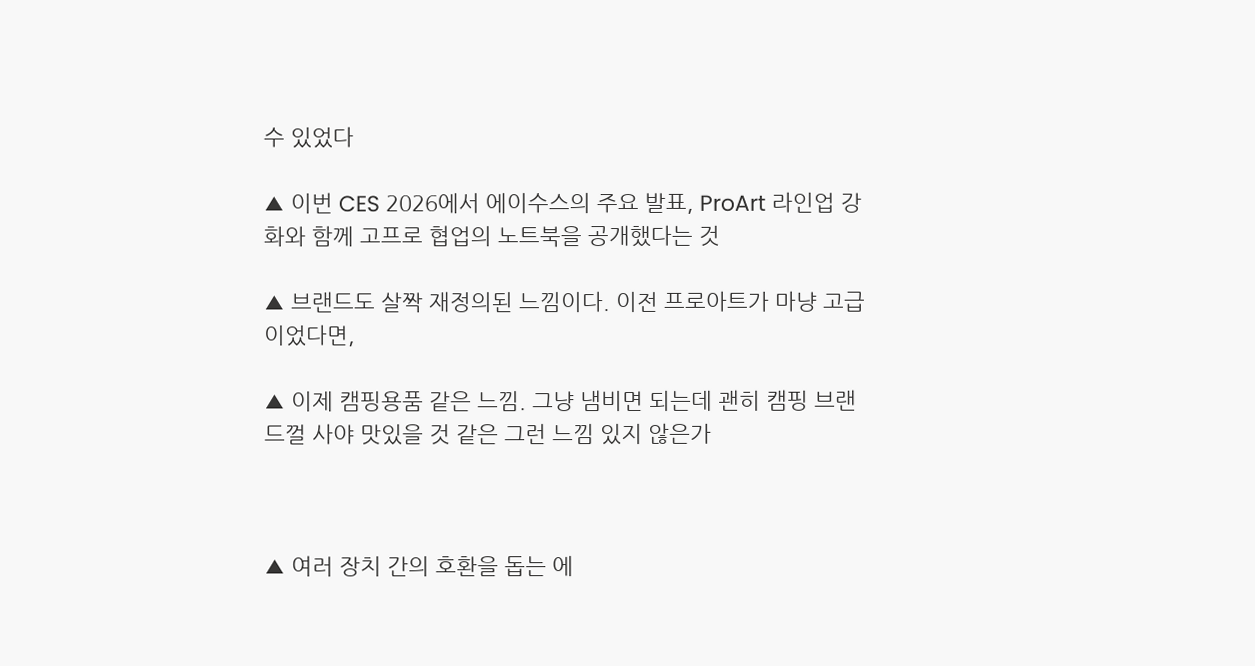수 있었다

▲ 이번 CES 2026에서 에이수스의 주요 발표, ProArt 라인업 강화와 함께 고프로 협업의 노트북을 공개했다는 것

▲ 브랜드도 살짝 재정의된 느낌이다. 이전 프로아트가 마냥 고급이었다면,

▲ 이제 캠핑용품 같은 느낌. 그냥 냄비면 되는데 괜히 캠핑 브랜드껄 사야 맛있을 것 같은 그런 느낌 있지 않은가



▲ 여러 장치 간의 호환을 돕는 에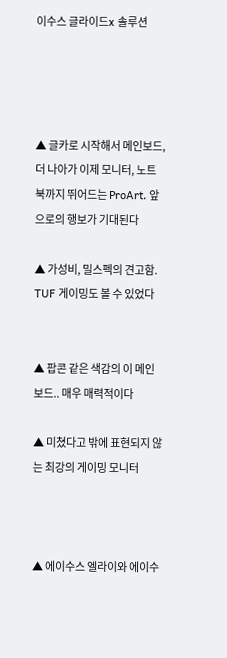이수스 글라이드x 솔루션




▲ 글카로 시작해서 메인보드, 더 나아가 이제 모니터, 노트북까지 뛰어드는 ProArt. 앞으로의 행보가 기대된다

▲ 가성비, 밀스펙의 견고함. TUF 게이밍도 볼 수 있었다


▲ 팝콘 같은 색감의 이 메인보드.. 매우 매력적이다

▲ 미쳤다고 밖에 표현되지 않는 최강의 게이밍 모니터



▲ 에이수스 엘라이와 에이수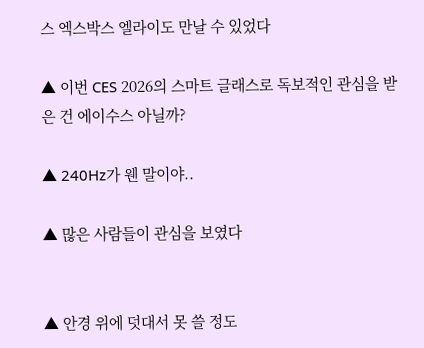스 엑스박스 엘라이도 만날 수 있었다

▲ 이번 CES 2026의 스마트 글래스로 독보적인 관심을 받은 건 에이수스 아닐까?

▲ 240Hz가 웬 말이야..

▲ 많은 사람들이 관심을 보였다


▲ 안경 위에 덧대서 못 쓸 정도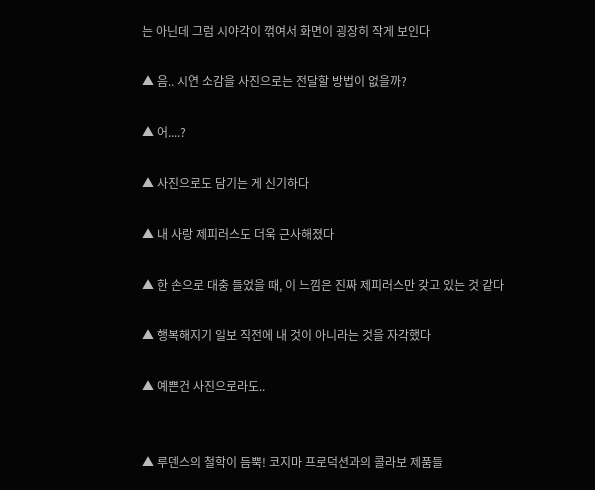는 아닌데 그럼 시야각이 꺾여서 화면이 굉장히 작게 보인다

▲ 음.. 시연 소감을 사진으로는 전달할 방법이 없을까?

▲ 어....?

▲ 사진으로도 담기는 게 신기하다

▲ 내 사랑 제피러스도 더욱 근사해졌다

▲ 한 손으로 대충 들었을 때, 이 느낌은 진짜 제피러스만 갖고 있는 것 같다

▲ 행복해지기 일보 직전에 내 것이 아니라는 것을 자각했다

▲ 예쁜건 사진으로라도..


▲ 루덴스의 철학이 듬뿍! 코지마 프로덕션과의 콜라보 제품들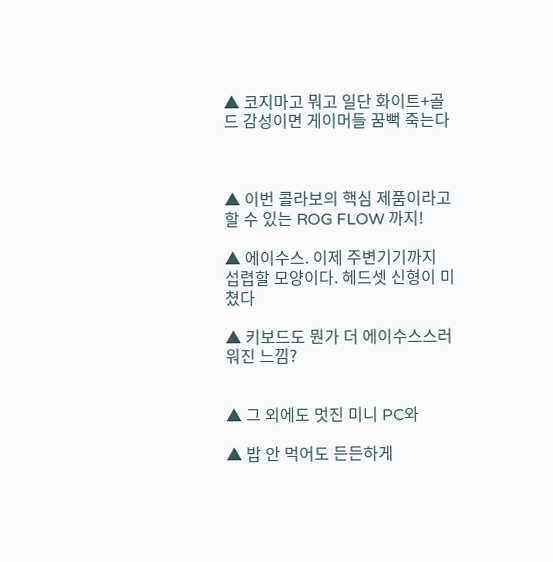▲ 코지마고 뭐고 일단 화이트+골드 감성이면 게이머들 꿈뻑 죽는다



▲ 이번 콜라보의 핵심 제품이라고 할 수 있는 ROG FLOW 까지!

▲ 에이수스. 이제 주변기기까지 섭렵할 모양이다. 헤드셋 신형이 미쳤다

▲ 키보드도 뭔가 더 에이수스스러워진 느낌?


▲ 그 외에도 멋진 미니 PC와

▲ 밥 안 먹어도 든든하게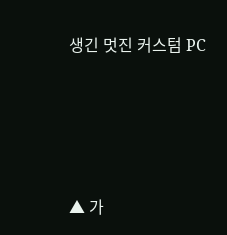생긴 멋진 커스텀 PC




▲ 가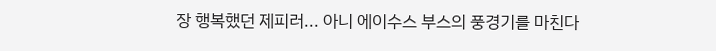장 행복했던 제피러... 아니 에이수스 부스의 풍경기를 마친다